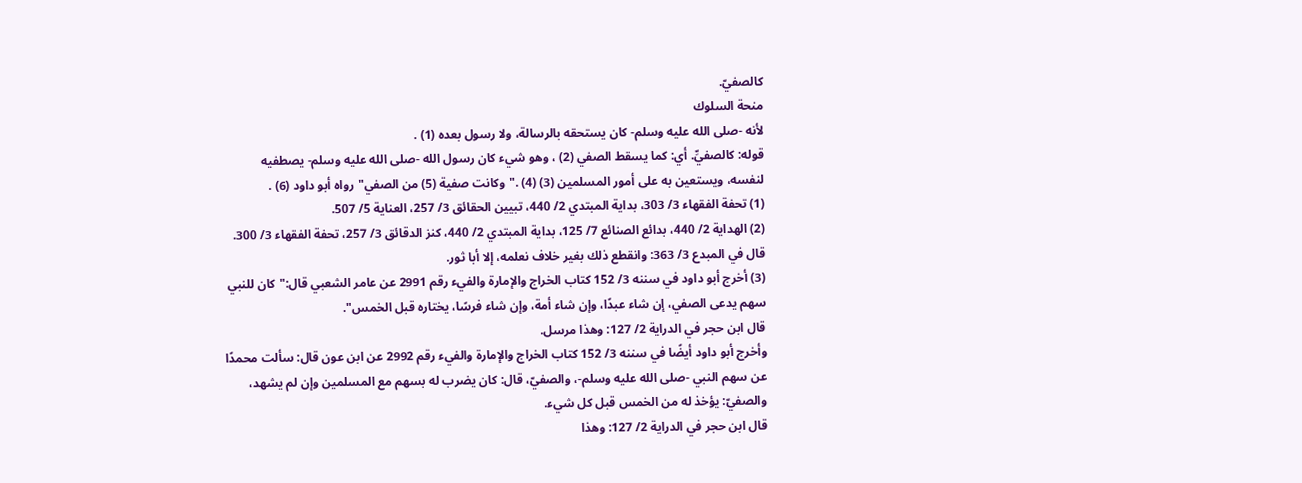كالصفيّ.
منحة السلوك
لأنه -صلى الله عليه وسلم- كان يستحقه بالرسالة، ولا رسول بعده (1) .
قوله: كالصفيِّ. أي: كما يسقط الصفي (2) ، وهو شيء كان رسول الله -صلى الله عليه وسلم- يصطفيه لنفسه، ويستعين به على أمور المسلمين (3) (4) ."وكانت صفية (5) من الصفي"رواه أبو داود (6) .
(1) تحفة الفقهاء 3/ 303، بداية المبتدي 2/ 440، تبيين الحقائق 3/ 257، العناية 5/ 507.
(2) الهداية 2/ 440، بدائع الصنائع 7/ 125، بداية المبتدي 2/ 440، كنز الدقائق 3/ 257، تحفة الفقهاء 3/ 300.
قال في المبدع 3/ 363: وانقطع ذلك بغير خلاف نعلمه، إلا أبا ثور.
(3) أخرج أبو داود في سننه 3/ 152 كتاب الخراج والإمارة والفيء رقم 2991 عن عامر الشعبي قال:"كان للنبي سهم يدعى الصفي، إن شاء عبدًا، وإن شاء أمة، وإن شاء فرسًا، يختاره قبل الخمس".
قال ابن حجر في الدراية 2/ 127: وهذا مرسل.
وأخرج أبو داود أيضًا في سننه 3/ 152 كتاب الخراج والإمارة والفيء رقم 2992 عن ابن عون قال: سألت محمدًا عن سهم النبي -صلى الله عليه وسلم-، والصفيّ، قال: كان يضرب له بسهم مع المسلمين وإن لم يشهد، والصفيّ: يؤخذ له من الخمس قبل كل شيء.
قال ابن حجر في الدراية 2/ 127: وهذا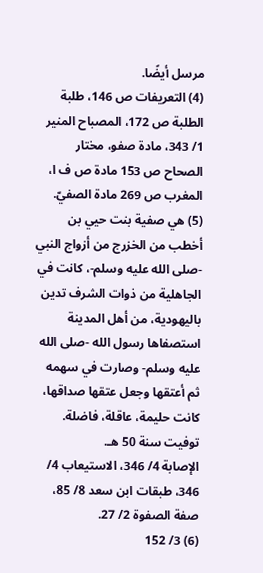مرسل أيضًا.
(4) التعريفات ص 146، طلبة الطلبة ص 172، المصباح المنير 1/ 343، مادة صفو، مختار الصحاح ص 153 مادة ص ف ا، المغرب ص 269 مادة الصفيّ.
(5) هي صفية بنت حيي بن أخطب من الخزرج من أزواج النبي -صلى الله عليه وسلم-، كانت في الجاهلية من ذوات الشرف تدين باليهودية، من أهل المدينة استصفاها رسول الله -صلى الله عليه وسلم- وصارت في سهمه ثم أعتقها وجعل عتقها صداقها، كانت حليمة، عاقلة، فاضلة. توفيت سنة 50 هـ.
الإصابة 4/ 346، الاستيعاب 4/ 346، طبقات ابن سعد 8/ 85، صفة الصفوة 2/ 27.
(6) 3/ 152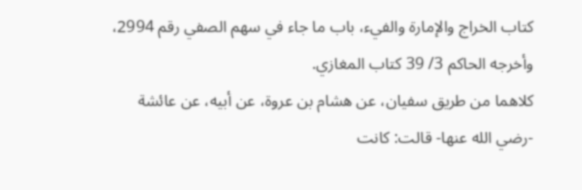كتاب الخراج والإمارة والفيء، باب ما جاء في سهم الصفي رقم 2994، وأخرجه الحاكم 3/ 39 كتاب المغازي.
كلاهما من طريق سفيان، عن هشام بن عروة، عن أبيه، عن عائشة -رضي الله عنها- قالت: كانت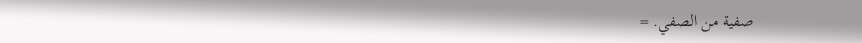صفية من الصفي. =